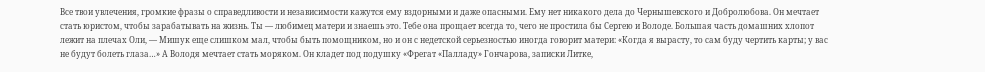Все твои увлечения, громкие фразы о справедливости и независимости кажутся ему вздорными и даже опасными. Ему нет никакого дела до Чернышевского и Добролюбова. Он мечтает стать юристом, чтобы зарабатывать на жизнь. Ты — любимец матери и знаешь это. Тебе она прощает всегда то, чего не простила бы Сергею и Володе. Большая часть домашних хлопот лежит на плечах Оли, — Мишук еще слишком мал, чтобы быть помощником, но и он с недетской серьезностью иногда говорит матери: «Когда я вырасту, то сам буду чертить карты; у вас не будут болеть глаза…» А Володя мечтает стать моряком. Он кладет под подушку «Фрегат «Палладу» Гончарова, записки Литке,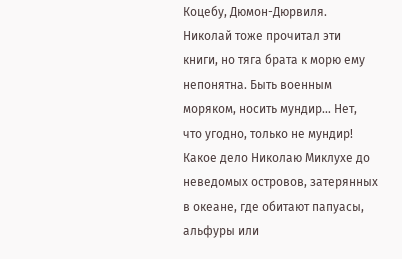Коцебу, Дюмон-Дюрвиля. Николай тоже прочитал эти книги, но тяга брата к морю ему непонятна. Быть военным моряком, носить мундир… Нет, что угодно, только не мундир! Какое дело Николаю Миклухе до неведомых островов, затерянных в океане, где обитают папуасы, альфуры или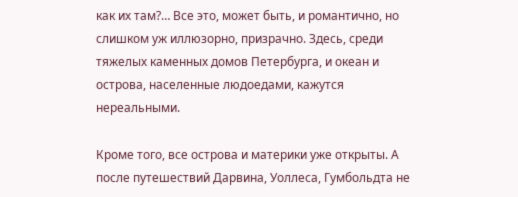как их там?… Все это, может быть, и романтично, но слишком уж иллюзорно, призрачно. Здесь, среди тяжелых каменных домов Петербурга, и океан и острова, населенные людоедами, кажутся нереальными.

Кроме того, все острова и материки уже открыты. А после путешествий Дарвина, Уоллеса, Гумбольдта не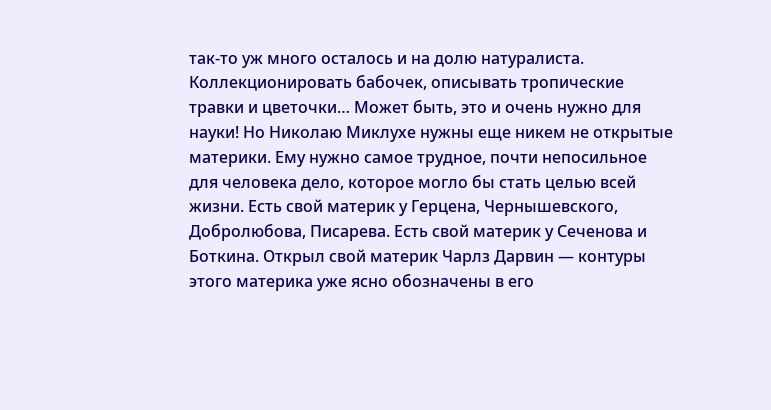так-то уж много осталось и на долю натуралиста. Коллекционировать бабочек, описывать тропические травки и цветочки… Может быть, это и очень нужно для науки! Но Николаю Миклухе нужны еще никем не открытые материки. Ему нужно самое трудное, почти непосильное для человека дело, которое могло бы стать целью всей жизни. Есть свой материк у Герцена, Чернышевского, Добролюбова, Писарева. Есть свой материк у Сеченова и Боткина. Открыл свой материк Чарлз Дарвин — контуры этого материка уже ясно обозначены в его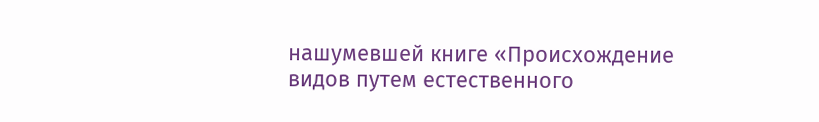нашумевшей книге «Происхождение видов путем естественного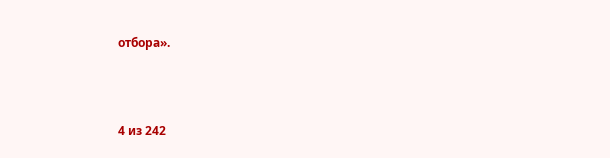отбора».



4 из 242